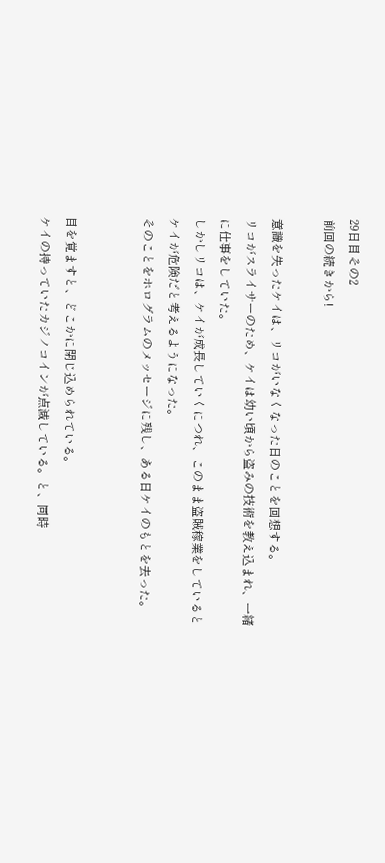29日目その2
前回の続きから!

意識を失ったケイは、リコがいなくなった日のことを回想する。
リコがスライサーのため、ケイは幼い頃から盗みの技術を教え込まれ、一緒に仕事をしていた。
しかしリコは、ケイが成長していくにつれ、このまま盗賊稼業をしているとケイが危険だと考えるようになった。
そのことをホログラムのメッセージに残し、ある日ケイのもとを去った。


目を覚ますと、どこかに閉じ込められている。
ケイの持っていたカジノコインが点滅している。と、同時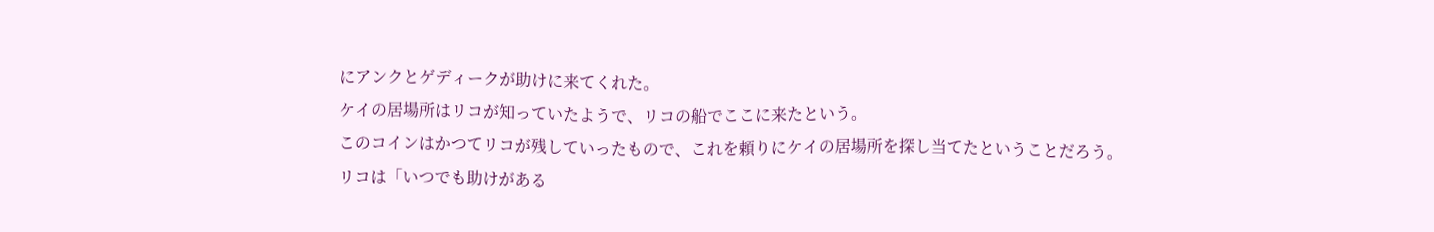にアンクとゲディークが助けに来てくれた。
ケイの居場所はリコが知っていたようで、リコの船でここに来たという。
このコインはかつてリコが残していったもので、これを頼りにケイの居場所を探し当てたということだろう。
リコは「いつでも助けがある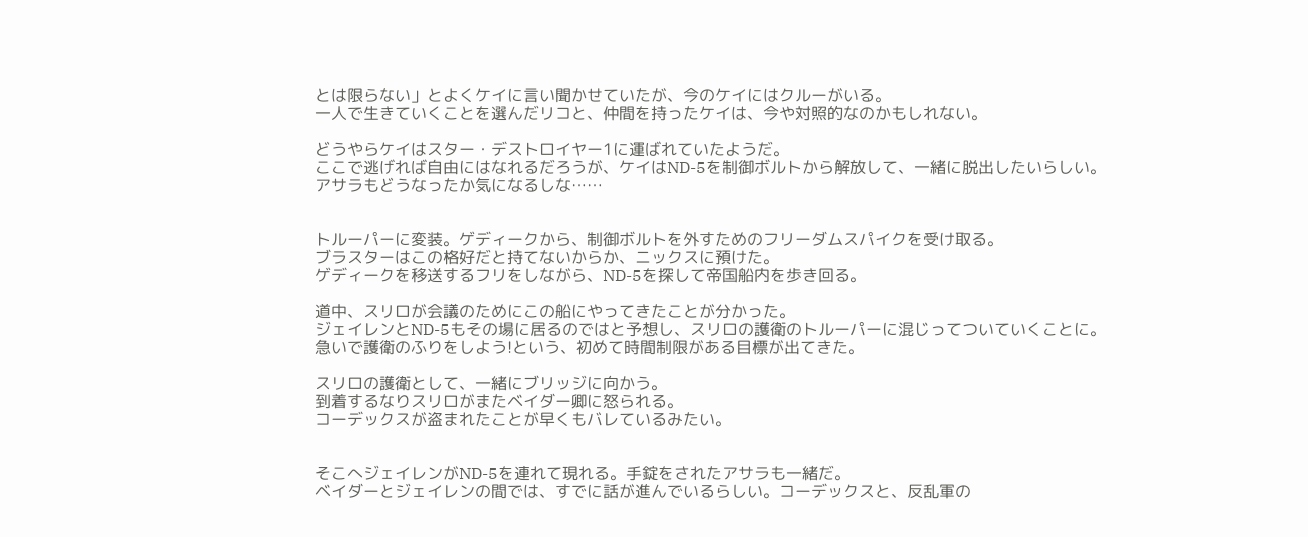とは限らない」とよくケイに言い聞かせていたが、今のケイにはクルーがいる。
一人で生きていくことを選んだリコと、仲間を持ったケイは、今や対照的なのかもしれない。

どうやらケイはスター・デストロイヤー1に運ばれていたようだ。
ここで逃げれば自由にはなれるだろうが、ケイはND-5を制御ボルトから解放して、一緒に脱出したいらしい。
アサラもどうなったか気になるしな……


トルーパーに変装。ゲディークから、制御ボルトを外すためのフリーダムスパイクを受け取る。
ブラスターはこの格好だと持てないからか、ニックスに預けた。
ゲディークを移送するフリをしながら、ND-5を探して帝国船内を歩き回る。

道中、スリロが会議のためにこの船にやってきたことが分かった。
ジェイレンとND-5もその場に居るのではと予想し、スリロの護衛のトルーパーに混じってついていくことに。
急いで護衛のふりをしよう!という、初めて時間制限がある目標が出てきた。

スリロの護衛として、一緒にブリッジに向かう。
到着するなりスリロがまたベイダー卿に怒られる。
コーデックスが盗まれたことが早くもバレているみたい。


そこへジェイレンがND-5を連れて現れる。手錠をされたアサラも一緒だ。
ベイダーとジェイレンの間では、すでに話が進んでいるらしい。コーデックスと、反乱軍の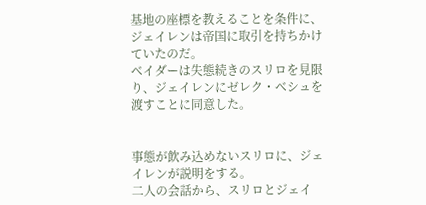基地の座標を教えることを条件に、ジェイレンは帝国に取引を持ちかけていたのだ。
ベイダーは失態続きのスリロを見限り、ジェイレンにゼレク・ベシュを渡すことに同意した。


事態が飲み込めないスリロに、ジェイレンが説明をする。
二人の会話から、スリロとジェイ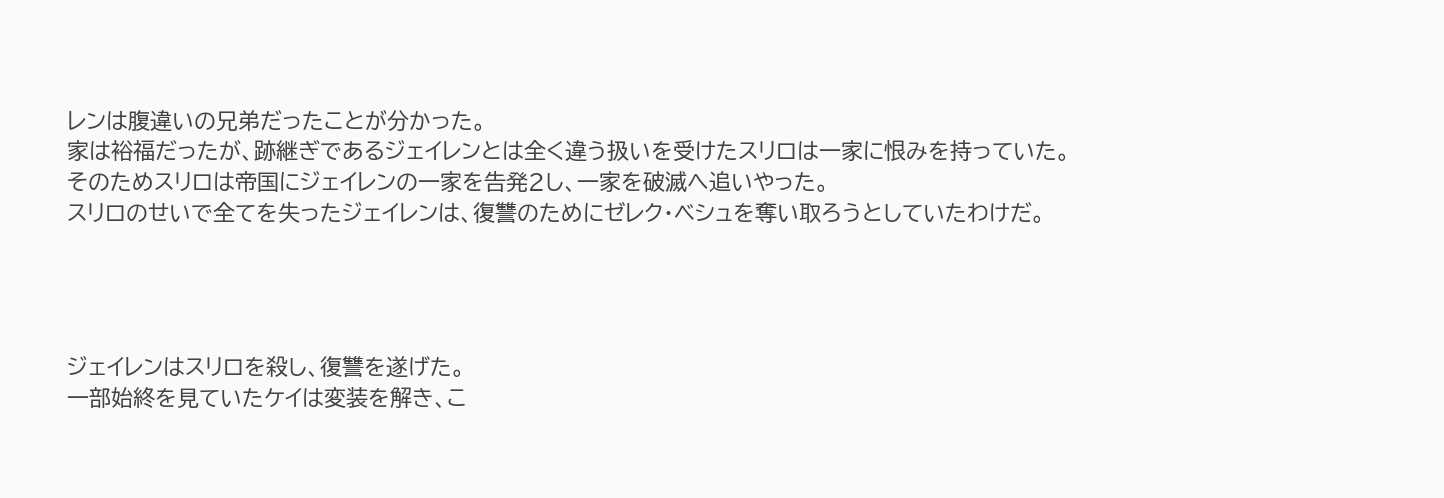レンは腹違いの兄弟だったことが分かった。
家は裕福だったが、跡継ぎであるジェイレンとは全く違う扱いを受けたスリロは一家に恨みを持っていた。
そのためスリロは帝国にジェイレンの一家を告発2し、一家を破滅へ追いやった。
スリロのせいで全てを失ったジェイレンは、復讐のためにゼレク・ベシュを奪い取ろうとしていたわけだ。




ジェイレンはスリロを殺し、復讐を遂げた。
一部始終を見ていたケイは変装を解き、こ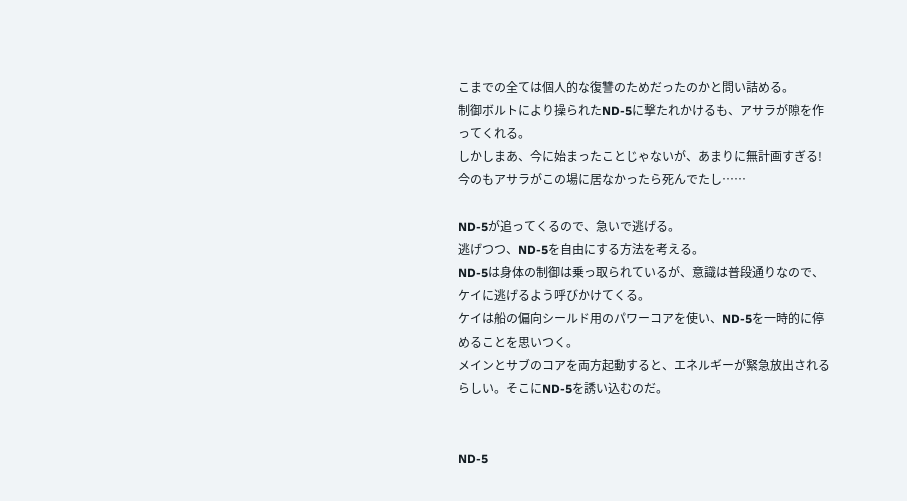こまでの全ては個人的な復讐のためだったのかと問い詰める。
制御ボルトにより操られたND-5に撃たれかけるも、アサラが隙を作ってくれる。
しかしまあ、今に始まったことじゃないが、あまりに無計画すぎる!
今のもアサラがこの場に居なかったら死んでたし……

ND-5が追ってくるので、急いで逃げる。
逃げつつ、ND-5を自由にする方法を考える。
ND-5は身体の制御は乗っ取られているが、意識は普段通りなので、ケイに逃げるよう呼びかけてくる。
ケイは船の偏向シールド用のパワーコアを使い、ND-5を一時的に停めることを思いつく。
メインとサブのコアを両方起動すると、エネルギーが緊急放出されるらしい。そこにND-5を誘い込むのだ。


ND-5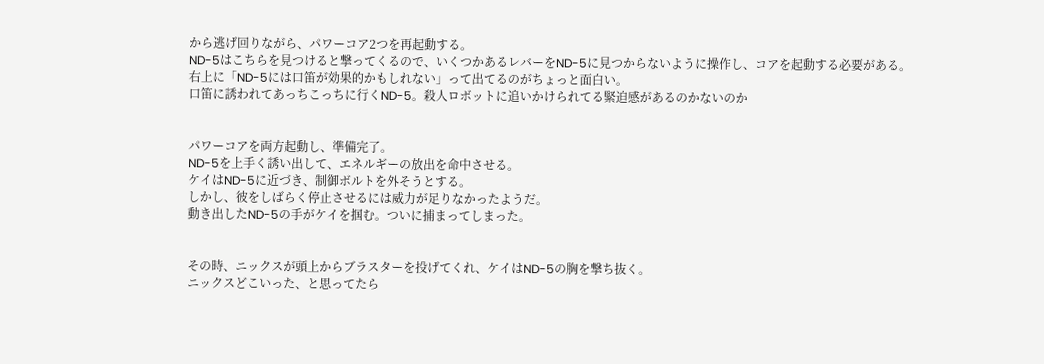から逃げ回りながら、パワーコア2つを再起動する。
ND-5はこちらを見つけると撃ってくるので、いくつかあるレバーをND-5に見つからないように操作し、コアを起動する必要がある。
右上に「ND-5には口笛が効果的かもしれない」って出てるのがちょっと面白い。
口笛に誘われてあっちこっちに行くND-5。殺人ロボットに追いかけられてる緊迫感があるのかないのか


パワーコアを両方起動し、準備完了。
ND-5を上手く誘い出して、エネルギーの放出を命中させる。
ケイはND-5に近づき、制御ボルトを外そうとする。
しかし、彼をしばらく停止させるには威力が足りなかったようだ。
動き出したND-5の手がケイを掴む。ついに捕まってしまった。


その時、ニックスが頭上からブラスターを投げてくれ、ケイはND-5の胸を撃ち抜く。
ニックスどこいった、と思ってたら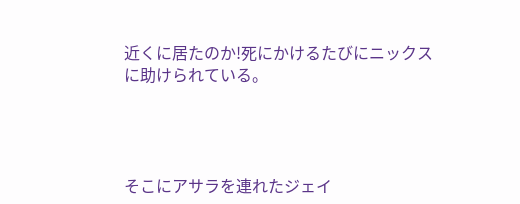近くに居たのか!死にかけるたびにニックスに助けられている。




そこにアサラを連れたジェイ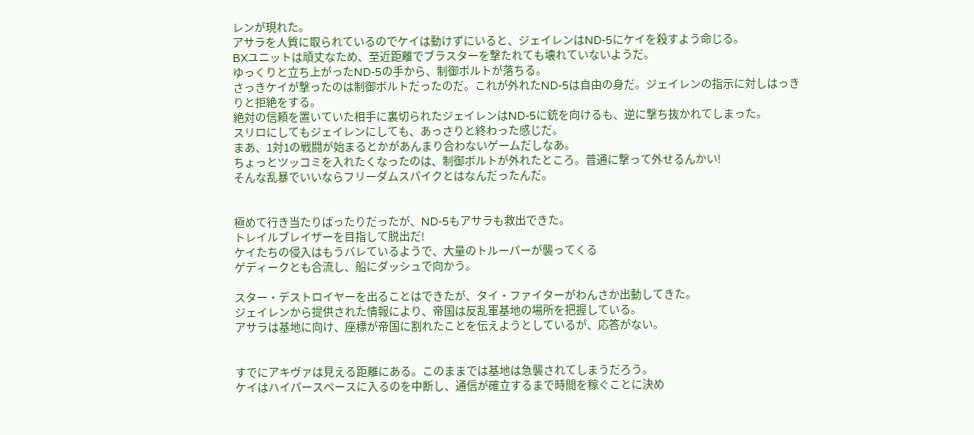レンが現れた。
アサラを人質に取られているのでケイは動けずにいると、ジェイレンはND-5にケイを殺すよう命じる。
BXユニットは頑丈なため、至近距離でブラスターを撃たれても壊れていないようだ。
ゆっくりと立ち上がったND-5の手から、制御ボルトが落ちる。
さっきケイが撃ったのは制御ボルトだったのだ。これが外れたND-5は自由の身だ。ジェイレンの指示に対しはっきりと拒絶をする。
絶対の信頼を置いていた相手に裏切られたジェイレンはND-5に銃を向けるも、逆に撃ち抜かれてしまった。
スリロにしてもジェイレンにしても、あっさりと終わった感じだ。
まあ、1対1の戦闘が始まるとかがあんまり合わないゲームだしなあ。
ちょっとツッコミを入れたくなったのは、制御ボルトが外れたところ。普通に撃って外せるんかい!
そんな乱暴でいいならフリーダムスパイクとはなんだったんだ。


極めて行き当たりばったりだったが、ND-5もアサラも救出できた。
トレイルブレイザーを目指して脱出だ!
ケイたちの侵入はもうバレているようで、大量のトルーパーが襲ってくる
ゲディークとも合流し、船にダッシュで向かう。

スター・デストロイヤーを出ることはできたが、タイ・ファイターがわんさか出動してきた。
ジェイレンから提供された情報により、帝国は反乱軍基地の場所を把握している。
アサラは基地に向け、座標が帝国に割れたことを伝えようとしているが、応答がない。


すでにアキヴァは見える距離にある。このままでは基地は急襲されてしまうだろう。
ケイはハイパースペースに入るのを中断し、通信が確立するまで時間を稼ぐことに決め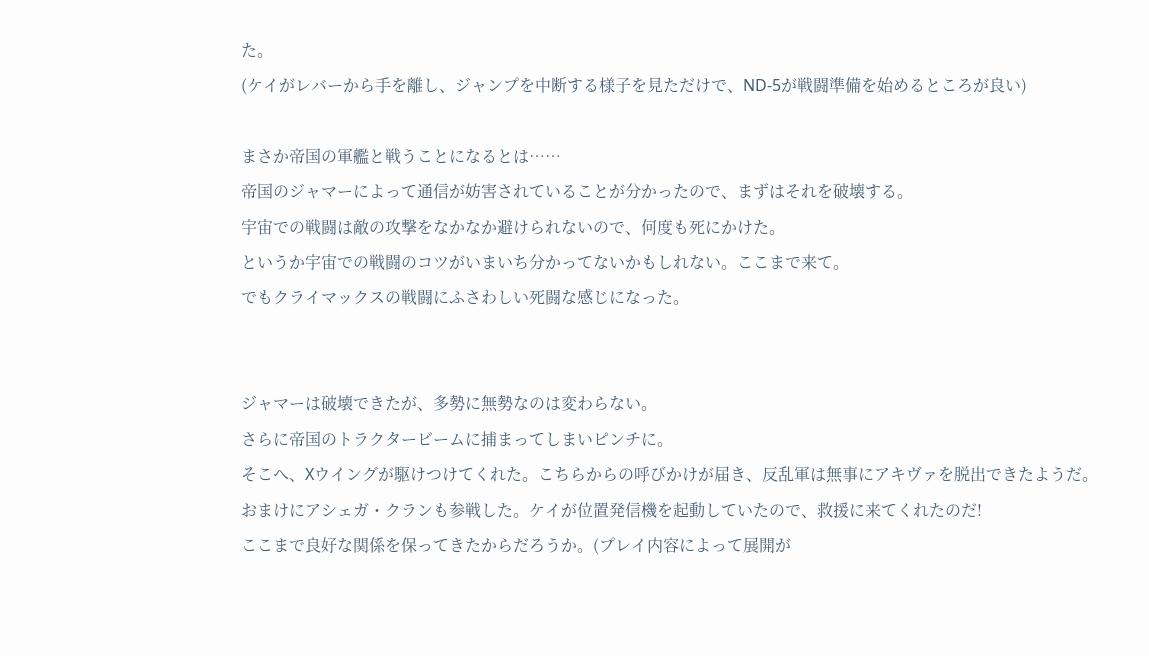た。
(ケイがレバーから手を離し、ジャンプを中断する様子を見ただけで、ND-5が戦闘準備を始めるところが良い)

まさか帝国の軍艦と戦うことになるとは……
帝国のジャマーによって通信が妨害されていることが分かったので、まずはそれを破壊する。
宇宙での戦闘は敵の攻撃をなかなか避けられないので、何度も死にかけた。
というか宇宙での戦闘のコツがいまいち分かってないかもしれない。ここまで来て。
でもクライマックスの戦闘にふさわしい死闘な感じになった。


ジャマーは破壊できたが、多勢に無勢なのは変わらない。
さらに帝国のトラクタービームに捕まってしまいピンチに。
そこへ、Xウイングが駆けつけてくれた。こちらからの呼びかけが届き、反乱軍は無事にアキヴァを脱出できたようだ。
おまけにアシェガ・クランも参戦した。ケイが位置発信機を起動していたので、救援に来てくれたのだ!
ここまで良好な関係を保ってきたからだろうか。(プレイ内容によって展開が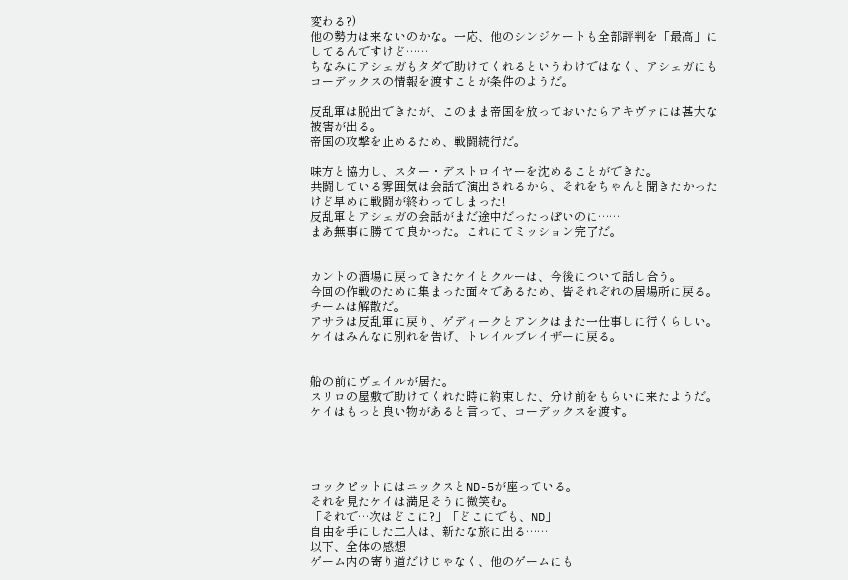変わる?)
他の勢力は来ないのかな。一応、他のシンジケートも全部評判を「最高」にしてるんですけど……
ちなみにアシェガもタダで助けてくれるというわけではなく、アシェガにもコーデックスの情報を渡すことが条件のようだ。

反乱軍は脱出できたが、このまま帝国を放っておいたらアキヴァには甚大な被害が出る。
帝国の攻撃を止めるため、戦闘続行だ。

味方と協力し、スター・デストロイヤーを沈めることができた。
共闘している雰囲気は会話で演出されるから、それをちゃんと聞きたかったけど早めに戦闘が終わってしまった!
反乱軍とアシェガの会話がまだ途中だったっぽいのに……
まあ無事に勝てて良かった。これにてミッション完了だ。


カントの酒場に戻ってきたケイとクルーは、今後について話し合う。
今回の作戦のために集まった面々であるため、皆それぞれの居場所に戻る。チームは解散だ。
アサラは反乱軍に戻り、ゲディークとアンクはまた一仕事しに行くらしい。
ケイはみんなに別れを告げ、トレイルブレイザーに戻る。


船の前にヴェイルが居た。
スリロの屋敷で助けてくれた時に約束した、分け前をもらいに来たようだ。
ケイはもっと良い物があると言って、コーデックスを渡す。




コックピットにはニックスとND-5が座っている。
それを見たケイは満足そうに微笑む。
「それで…次はどこに?」「どこにでも、ND」
自由を手にした二人は、新たな旅に出る……
以下、全体の感想
ゲーム内の寄り道だけじゃなく、他のゲームにも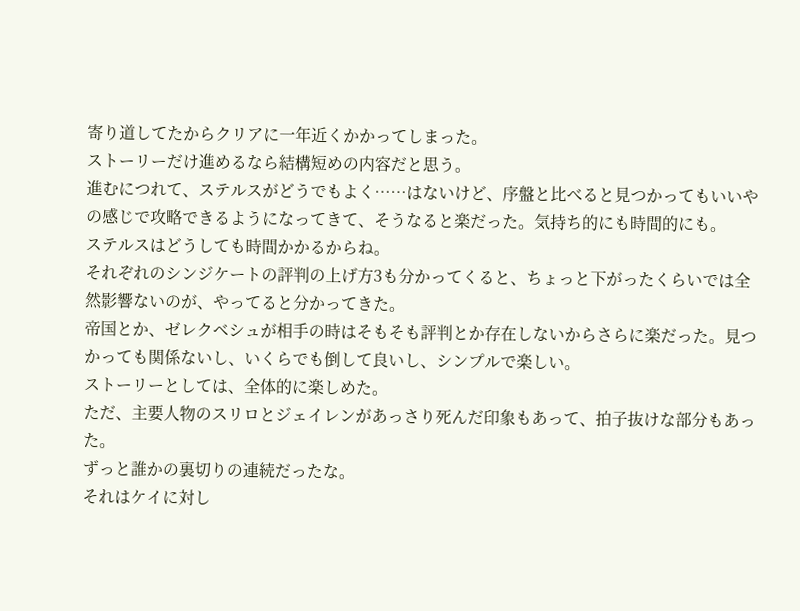寄り道してたからクリアに一年近くかかってしまった。
ストーリーだけ進めるなら結構短めの内容だと思う。
進むにつれて、ステルスがどうでもよく……はないけど、序盤と比べると見つかってもいいやの感じで攻略できるようになってきて、そうなると楽だった。気持ち的にも時間的にも。
ステルスはどうしても時間かかるからね。
それぞれのシンジケートの評判の上げ方3も分かってくると、ちょっと下がったくらいでは全然影響ないのが、やってると分かってきた。
帝国とか、ゼレクベシュが相手の時はそもそも評判とか存在しないからさらに楽だった。見つかっても関係ないし、いくらでも倒して良いし、シンプルで楽しい。
ストーリーとしては、全体的に楽しめた。
ただ、主要人物のスリロとジェイレンがあっさり死んだ印象もあって、拍子抜けな部分もあった。
ずっと誰かの裏切りの連続だったな。
それはケイに対し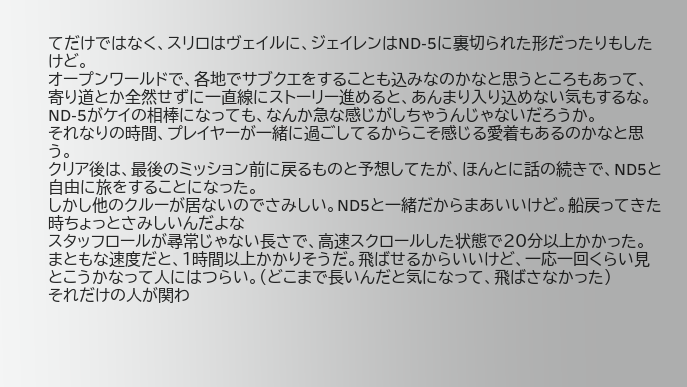てだけではなく、スリロはヴェイルに、ジェイレンはND-5に裏切られた形だったりもしたけど。
オープンワールドで、各地でサブクエをすることも込みなのかなと思うところもあって、
寄り道とか全然せずに一直線にストーリー進めると、あんまり入り込めない気もするな。
ND-5がケイの相棒になっても、なんか急な感じがしちゃうんじゃないだろうか。
それなりの時間、プレイヤーが一緒に過ごしてるからこそ感じる愛着もあるのかなと思う。
クリア後は、最後のミッション前に戻るものと予想してたが、ほんとに話の続きで、ND5と自由に旅をすることになった。
しかし他のクルーが居ないのでさみしい。ND5と一緒だからまあいいけど。船戻ってきた時ちょっとさみしいんだよな
スタッフロールが尋常じゃない長さで、高速スクロールした状態で20分以上かかった。
まともな速度だと、1時間以上かかりそうだ。飛ばせるからいいけど、一応一回くらい見とこうかなって人にはつらい。(どこまで長いんだと気になって、飛ばさなかった)
それだけの人が関わ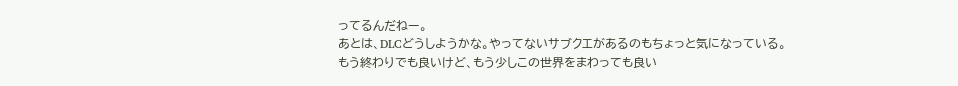ってるんだねー。
あとは、DLCどうしようかな。やってないサブクエがあるのもちょっと気になっている。
もう終わりでも良いけど、もう少しこの世界をまわっても良い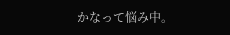かなって悩み中。